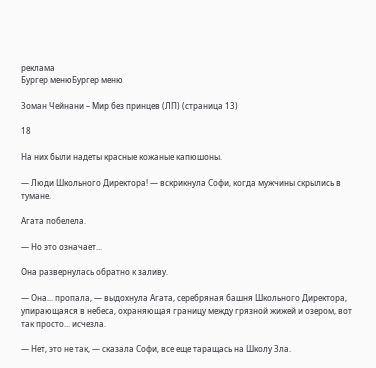реклама
Бургер менюБургер меню

Зоман Чейнани – Мир без принцев (ЛП) (страница 13)

18

На них были надеты красные кожаные капюшоны.

— Люди Школьного Директора! — вскрикнула Софи, когда мужчины скрылись в тумане.

Агата побелела.

— Но это означает...

Она развернулась обратно к заливу.

— Она... пропала, — выдохнула Агата, серебряная башня Школьного Директора, упирающаяся в небеса, охраняющая границу между грязной жижей и озером, вот так просто... исчезла.

— Нет, это не так, — сказала Софи, все еще таращась на Школу Зла.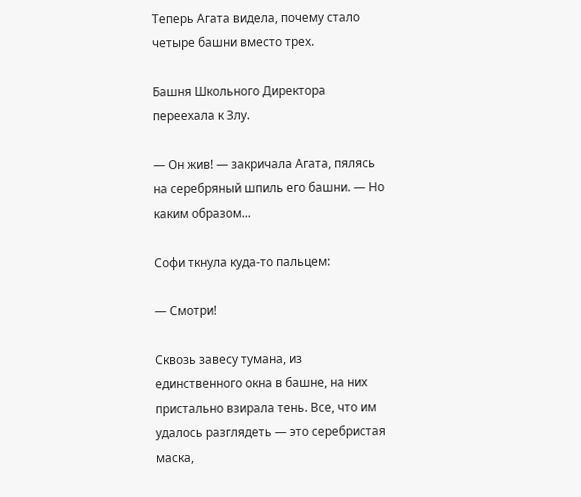Теперь Агата видела, почему стало четыре башни вместо трех.

Башня Школьного Директора переехала к Злу.

— Он жив! — закричала Агата, пялясь на серебряный шпиль его башни. — Но каким образом...

Софи ткнула куда-то пальцем:

— Смотри!

Сквозь завесу тумана, из единственного окна в башне, на них пристально взирала тень. Все, что им удалось разглядеть — это серебристая маска,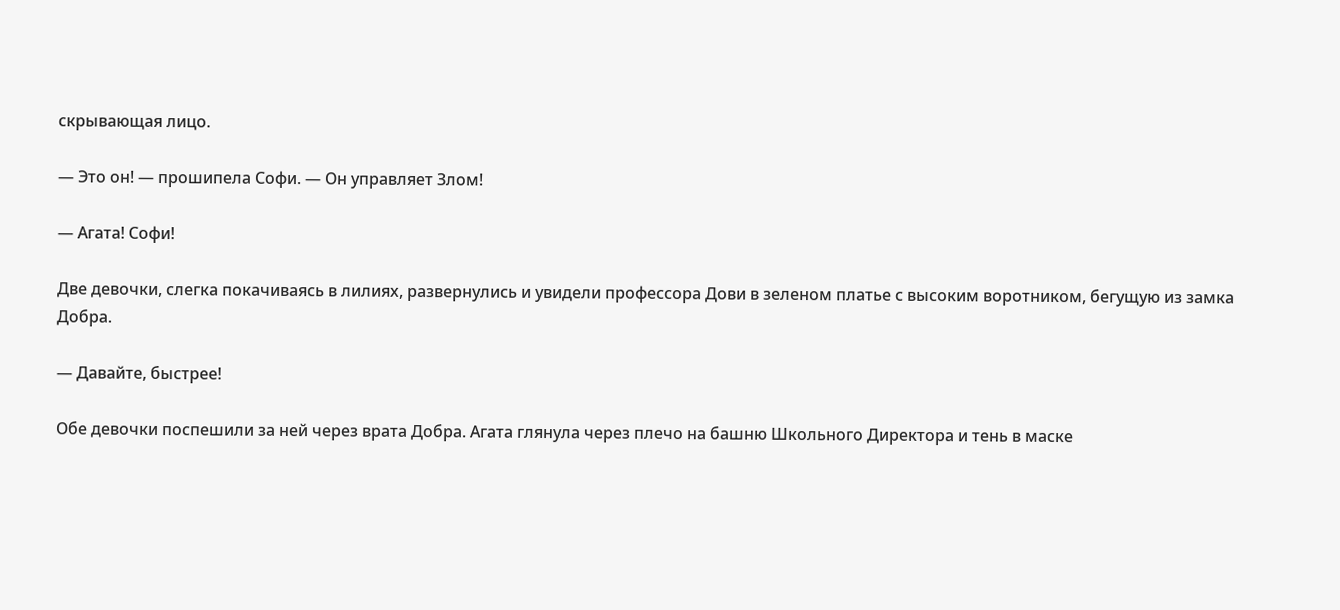скрывающая лицо.

— Это он! — прошипела Софи. — Он управляет Злом!

— Агата! Софи!

Две девочки, слегка покачиваясь в лилиях, развернулись и увидели профессора Дови в зеленом платье с высоким воротником, бегущую из замка Добра.

— Давайте, быстрее!

Обе девочки поспешили за ней через врата Добра. Агата глянула через плечо на башню Школьного Директора и тень в маске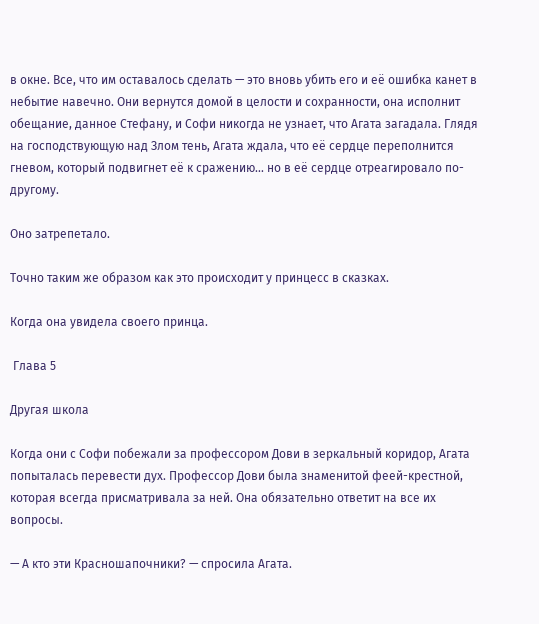в окне. Все, что им оставалось сделать — это вновь убить его и её ошибка канет в небытие навечно. Они вернутся домой в целости и сохранности, она исполнит обещание, данное Стефану, и Софи никогда не узнает, что Агата загадала. Глядя на господствующую над Злом тень, Агата ждала, что её сердце переполнится гневом, который подвигнет её к сражению... но в её сердце отреагировало по-другому.

Оно затрепетало.

Точно таким же образом как это происходит у принцесс в сказках.

Когда она увидела своего принца.

 Глава 5

Другая школа

Когда они с Софи побежали за профессором Дови в зеркальный коридор, Агата попыталась перевести дух. Профессор Дови была знаменитой феей-крестной, которая всегда присматривала за ней. Она обязательно ответит на все их вопросы.

— А кто эти Красношапочники? — спросила Агата.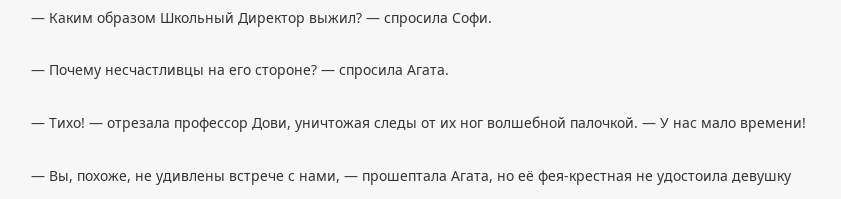— Каким образом Школьный Директор выжил? — спросила Софи.

— Почему несчастливцы на его стороне? — спросила Агата.

— Тихо! — отрезала профессор Дови, уничтожая следы от их ног волшебной палочкой. — У нас мало времени!

— Вы, похоже, не удивлены встрече с нами, — прошептала Агата, но её фея-крестная не удостоила девушку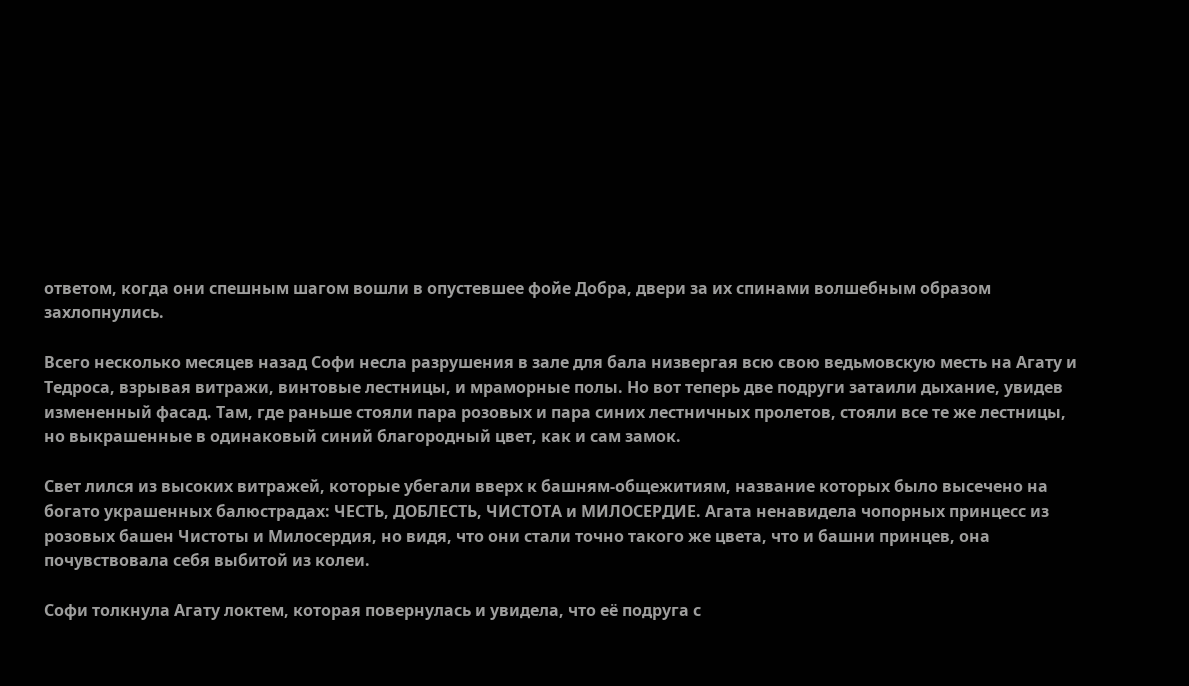ответом, когда они спешным шагом вошли в опустевшее фойе Добра, двери за их спинами волшебным образом захлопнулись.

Всего несколько месяцев назад Софи несла разрушения в зале для бала низвергая всю свою ведьмовскую месть на Агату и Тедроса, взрывая витражи, винтовые лестницы, и мраморные полы. Но вот теперь две подруги затаили дыхание, увидев измененный фасад. Там, где раньше стояли пара розовых и пара синих лестничных пролетов, стояли все те же лестницы, но выкрашенные в одинаковый синий благородный цвет, как и сам замок.

Свет лился из высоких витражей, которые убегали вверх к башням-общежитиям, название которых было высечено на богато украшенных балюстрадах: ЧЕСТЬ, ДОБЛЕСТЬ, ЧИСТОТА и МИЛОСЕРДИЕ. Агата ненавидела чопорных принцесс из розовых башен Чистоты и Милосердия, но видя, что они стали точно такого же цвета, что и башни принцев, она почувствовала себя выбитой из колеи.

Софи толкнула Агату локтем, которая повернулась и увидела, что её подруга с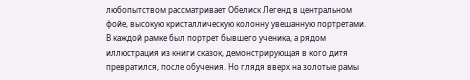любопытством рассматривает Обелиск Легенд в центральном фойе, высокую кристаллическую колонну увешанную портретами. В каждой рамке был портрет бывшего ученика, а рядом иллюстрация из книги сказок, демонстрирующая в кого дитя превратился, после обучения. Но глядя вверх на золотые рамы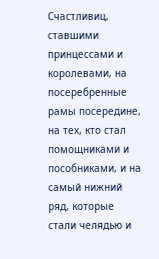Счастливиц, ставшими принцессами и королевами, на посеребренные рамы посередине, на тех, кто стал помощниками и пособниками, и на самый нижний ряд, которые стали челядью и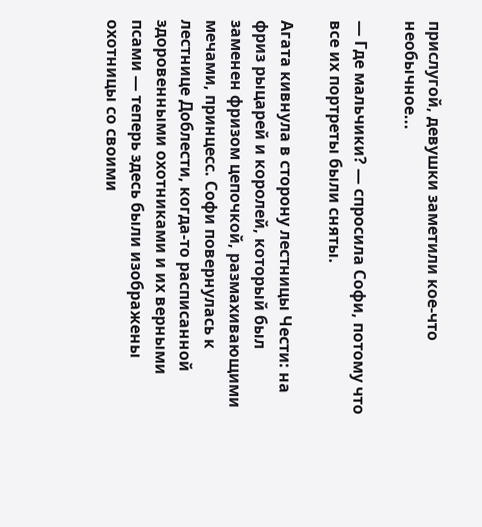прислугой, девушки заметили кое-что необычное...

— Где мальчики? — спросила Софи, потому что все их портреты были сняты.

Агата кивнула в сторону лестницы Чести: на фриз рыцарей и королей, который был заменен фризом цепочкой, размахивающими мечами, принцесс. Софи повернулась к лестнице Доблести, когда-то расписанной здоровенными охотниками и их верными псами — теперь здесь были изображены охотницы со своими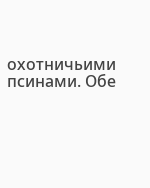охотничьими псинами. Обе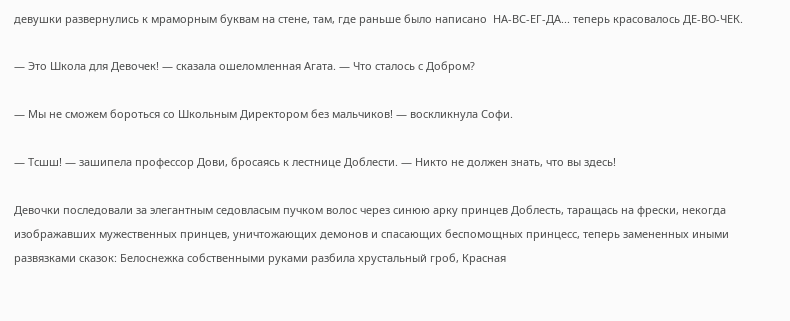девушки развернулись к мраморным буквам на стене, там, где раньше было написано  НА-ВС-ЕГ-ДА... теперь красовалось ДЕ-ВО-ЧЕК.

— Это Школа для Девочек! — сказала ошеломленная Агата. — Что сталось с Добром?

— Мы не сможем бороться со Школьным Директором без мальчиков! — воскликнула Софи.

— Тсшш! — зашипела профессор Дови, бросаясь к лестнице Доблести. — Никто не должен знать, что вы здесь!

Девочки последовали за элегантным седовласым пучком волос через синюю арку принцев Доблесть, таращась на фрески, некогда изображавших мужественных принцев, уничтожающих демонов и спасающих беспомощных принцесс, теперь замененных иными развязками сказок: Белоснежка собственными руками разбила хрустальный гроб, Красная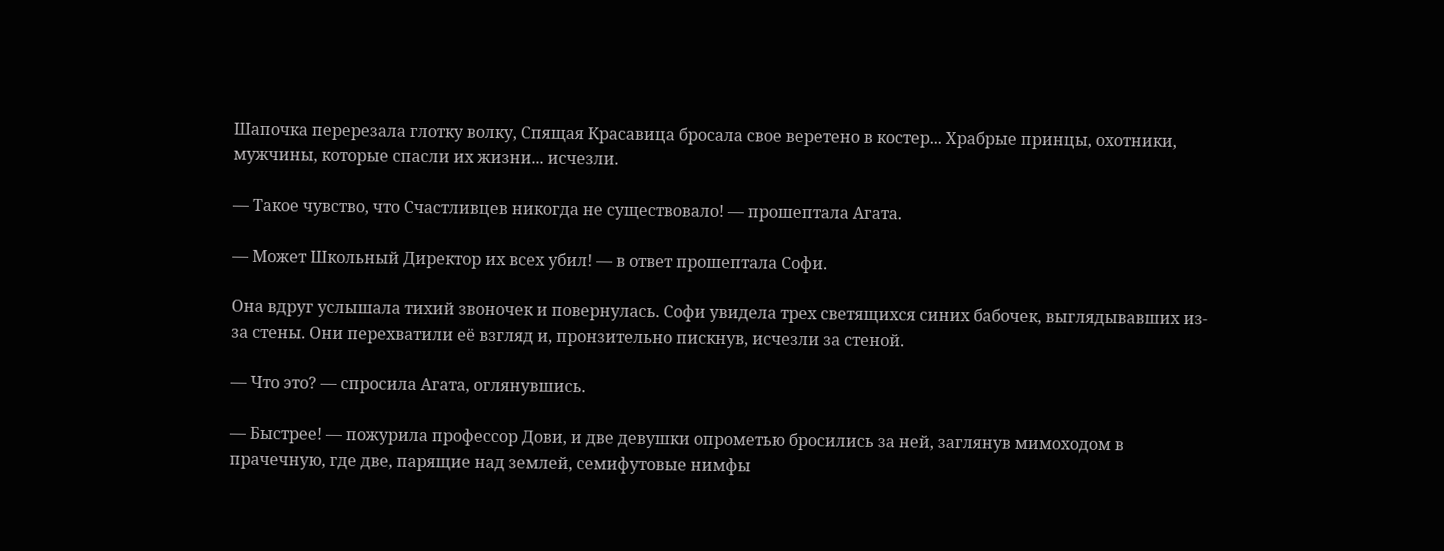Шапочка перерезала глотку волку, Спящая Красавица бросала свое веретено в костер... Храбрые принцы, охотники, мужчины, которые спасли их жизни... исчезли.

— Такое чувство, что Счастливцев никогда не существовало! — прошептала Агата.

— Может Школьный Директор их всех убил! — в ответ прошептала Софи.

Она вдруг услышала тихий звоночек и повернулась. Софи увидела трех светящихся синих бабочек, выглядывавших из-за стены. Они перехватили её взгляд и, пронзительно пискнув, исчезли за стеной.

— Что это? — спросила Агата, оглянувшись.

— Быстрее! — пожурила профессор Дови, и две девушки опрометью бросились за ней, заглянув мимоходом в прачечную, где две, парящие над землей, семифутовые нимфы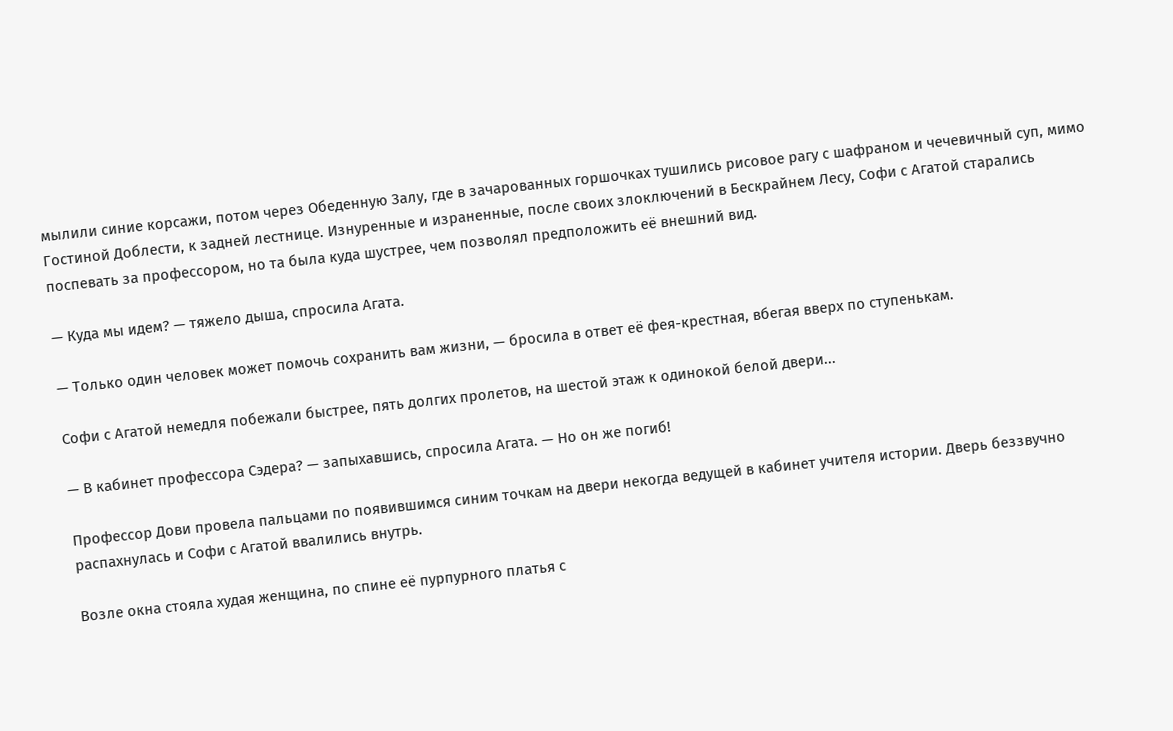мылили синие корсажи, потом через Обеденную Залу, где в зачарованных горшочках тушились рисовое рагу с шафраном и чечевичный суп, мимо Гостиной Доблести, к задней лестнице. Изнуренные и израненные, после своих злоключений в Бескрайнем Лесу, Софи с Агатой старались поспевать за профессором, но та была куда шустрее, чем позволял предположить её внешний вид.

— Куда мы идем? — тяжело дыша, спросила Агата.

— Только один человек может помочь сохранить вам жизни, — бросила в ответ её фея-крестная, вбегая вверх по ступенькам.

Софи с Агатой немедля побежали быстрее, пять долгих пролетов, на шестой этаж к одинокой белой двери...

— В кабинет профессора Сэдера? — запыхавшись, спросила Агата. — Но он же погиб!

Профессор Дови провела пальцами по появившимся синим точкам на двери некогда ведущей в кабинет учителя истории. Дверь беззвучно распахнулась и Софи с Агатой ввалились внутрь.

Возле окна стояла худая женщина, по спине её пурпурного платья с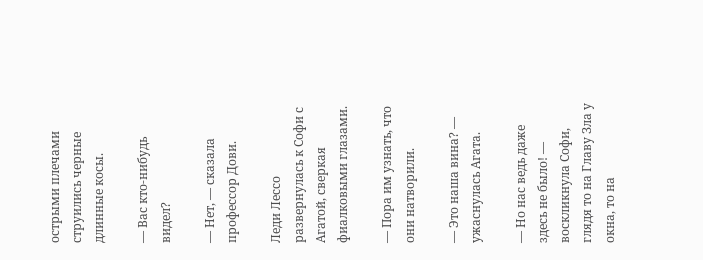острыми плечами струились черные длинные косы.

— Вас кто-нибудь видел?

— Нет, — сказала профессор Дови.

Леди Лессо развернулась к Софи с Агатой, сверкая фиалковыми глазами.

— Пора им узнать, что они натворили.

— Это наша вина? — ужаснулась Агата.

— Но нас ведь даже здесь не было! — воскликнула Софи, глядя то на Главу Зла у окна, то на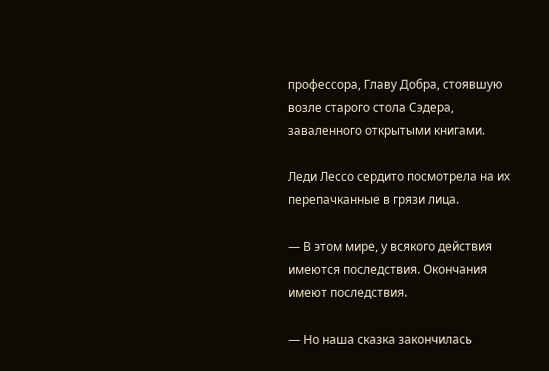профессора, Главу Добра, стоявшую возле старого стола Сэдера, заваленного открытыми книгами.

Леди Лессо сердито посмотрела на их перепачканные в грязи лица.

— В этом мире, у всякого действия имеются последствия. Окончания имеют последствия.

— Но наша сказка закончилась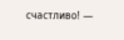счастливо! —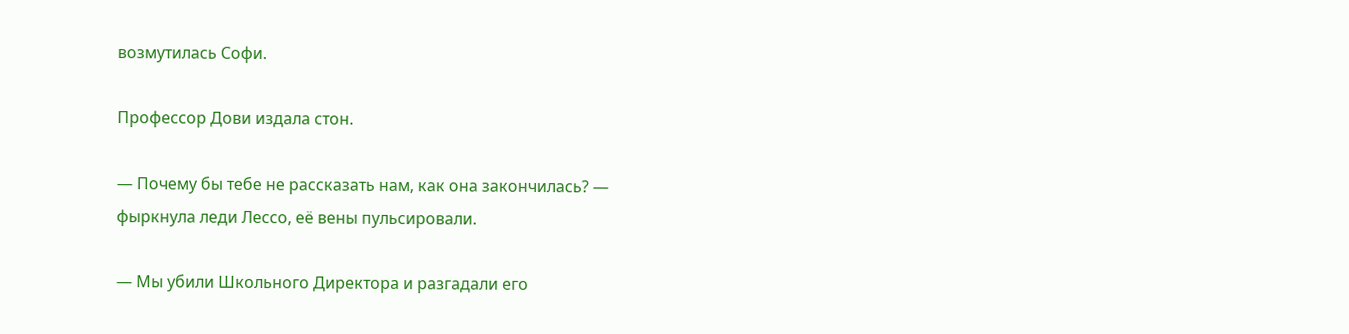возмутилась Софи.

Профессор Дови издала стон.

— Почему бы тебе не рассказать нам, как она закончилась? — фыркнула леди Лессо, её вены пульсировали.

— Мы убили Школьного Директора и разгадали его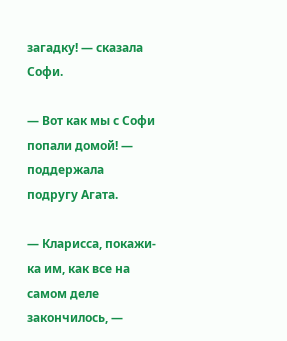загадку! — сказала Софи.

— Вот как мы с Софи попали домой! — поддержала подругу Агата.

— Кларисса, покажи-ка им, как все на самом деле закончилось, —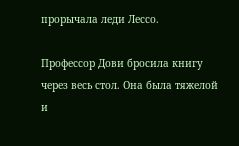прорычала леди Лессо.

Профессор Дови бросила книгу через весь стол. Она была тяжелой и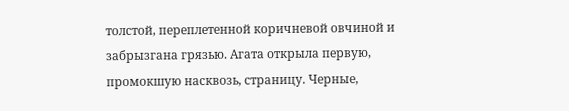толстой, переплетенной коричневой овчиной и забрызгана грязью. Агата открыла первую, промокшую насквозь, страницу. Черные,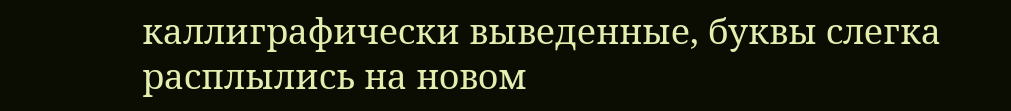каллиграфически выведенные, буквы слегка расплылись на новом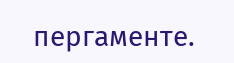пергаменте.